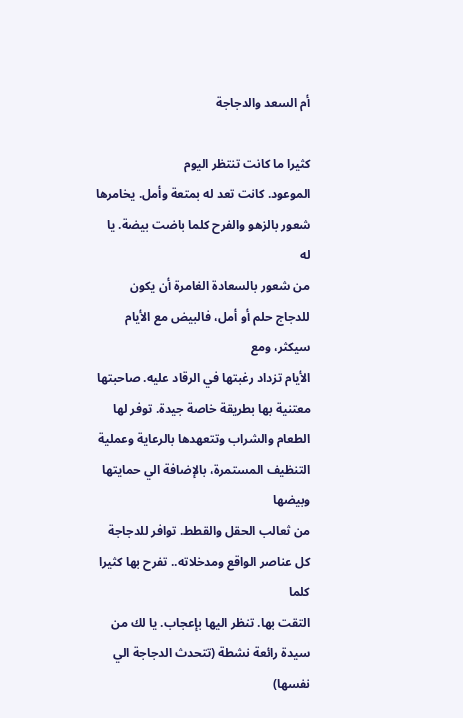أم السعد والدجاجة

كثيرا ما كانت تنتظر اليوم
الموعود. كانت تعد له بمتعة وأمل. يخامرها شعور بالزهو والفرح كلما باضت بيضة. يا له
من شعور بالسعادة الغامرة أن يكون للدجاج حلم أو أمل، فالبيض مع الأيام سيكثر، ومع
الأيام تزداد رغبتها في الرقاد عليه. صاحبتها معتنية بها بطريقة خاصة جيدة. توفر لها
الطعام والشراب وتتعهدها بالرعاية وعملية التنظيف المستمرة، بالإضافة الي حمايتها وبيضها
من ثعالب الحقل والقطط. توافر للدجاجة كل عناصر الواقع ومدخلاته.. تفرح بها كثيرا كلما
التقت بها. تنظر اليها بإعجاب. يا لك من سيدة رائعة نشطة (تتحدث الدجاجة الي نفسها)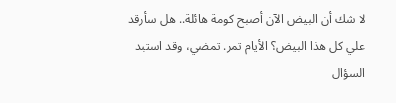لا شك أن البيض الآن أصبح كومة هائلة.. هل سأرقد علي كل هذا البيض؟ الأيام تمر. تمضي، وقد استبد السؤال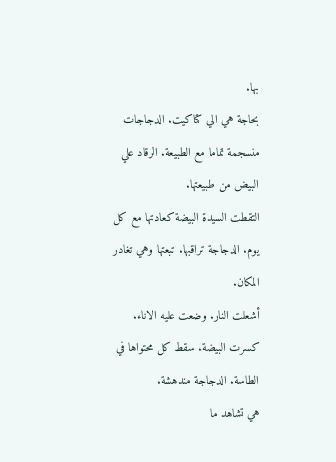بها.
بحاجة هي الي كتاكيت. الدجاجات منسجمة تماما مع الطبيعة. الرقاد علي البيض من طبيعتها.
التقطت السيدة البيضة كعادتها مع كل يوم. الدجاجة تراقبها. تبعتها وهي تغادر المكان.
أشعلت النار. وضعت عليه الاناء. كسرت البيضة. سقط كل محتواها في الطاسة. الدجاجة مندهشة.
هي تشاهد ما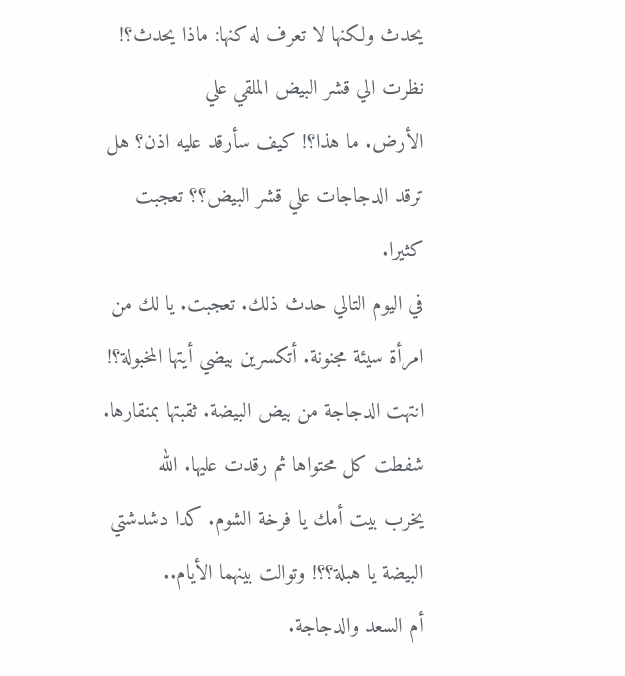يحدث ولكنها لا تعرف له كنها: ماذا يحدث؟! نظرت الي قشر البيض الملقي علي
الأرض. ما هذا؟! كيف سأرقد عليه اذن؟ هل ترقد الدجاجات علي قشر البيض؟؟ تعجبت كثيرا.
في اليوم التالي حدث ذلك. تعجبت. يا لك من امرأة سيئة مجنونة. أتكسرين بيضي أيتها المخبولة؟!
انتهت الدجاجة من بيض البيضة. ثقبتها بمنقارها. شفطت كل محتواها ثم رقدت عليها. الله
يخرب بيت أمك يا فرخة الشوم. كدا دشدشتي البيضة يا هبلة؟؟! وتوالت بينهما الأيام..
أم السعد والدجاجة.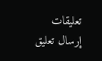تعليقات
إرسال تعليق